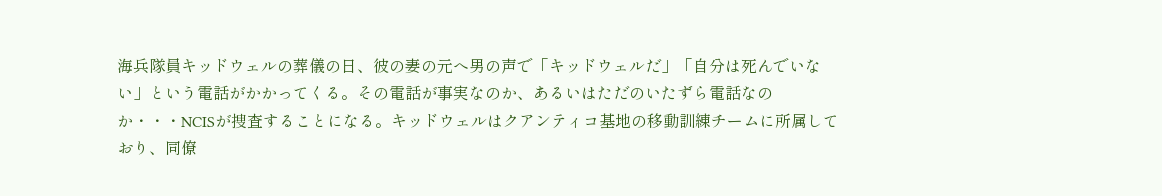海兵隊員キッドウェルの葬儀の日、彼の妻の元へ男の声で「キッドウェルだ」「自分は死んでいない」という電話がかかってくる。その電話が事実なのか、あるいはただのいたずら電話なのか・・・NCISが捜査することになる。キッドウェルはクアンティコ基地の移動訓練チームに所属しており、同僚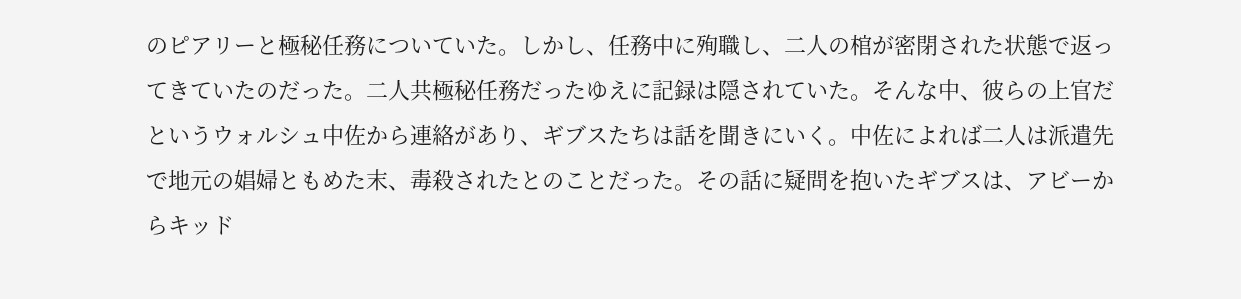のピアリーと極秘任務についていた。しかし、任務中に殉職し、二人の棺が密閉された状態で返ってきていたのだった。二人共極秘任務だったゆえに記録は隠されていた。そんな中、彼らの上官だというウォルシュ中佐から連絡があり、ギブスたちは話を聞きにいく。中佐によれば二人は派遣先で地元の娼婦ともめた末、毒殺されたとのことだった。その話に疑問を抱いたギブスは、アビーからキッド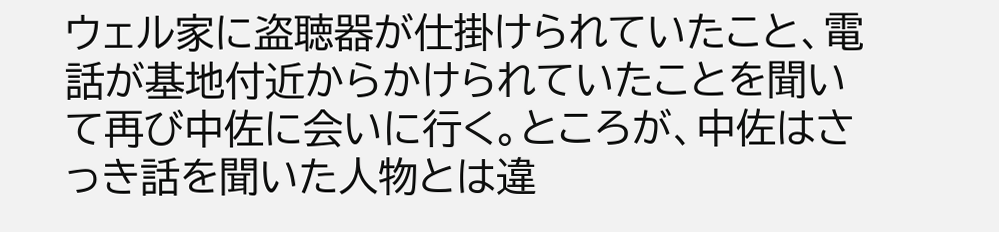ウェル家に盗聴器が仕掛けられていたこと、電話が基地付近からかけられていたことを聞いて再び中佐に会いに行く。ところが、中佐はさっき話を聞いた人物とは違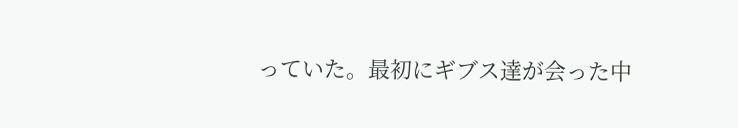っていた。最初にギブス達が会った中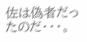佐は偽者だったのだ・・・。